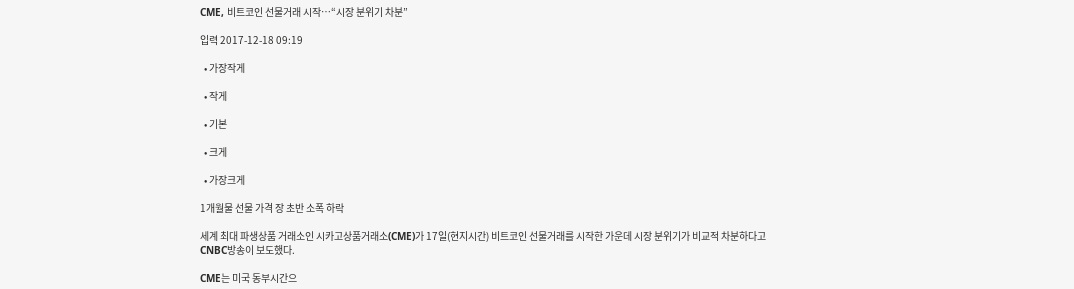CME, 비트코인 선물거래 시작…“시장 분위기 차분”

입력 2017-12-18 09:19

  • 가장작게

  • 작게

  • 기본

  • 크게

  • 가장크게

1개월물 선물 가격 장 초반 소폭 하락

세계 최대 파생상품 거래소인 시카고상품거래소(CME)가 17일(현지시간) 비트코인 선물거래를 시작한 가운데 시장 분위기가 비교적 차분하다고 CNBC방송이 보도했다.

CME는 미국 동부시간으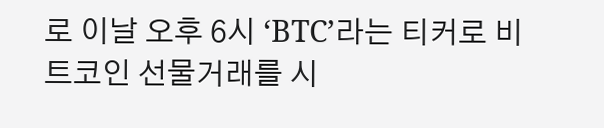로 이날 오후 6시 ‘BTC’라는 티커로 비트코인 선물거래를 시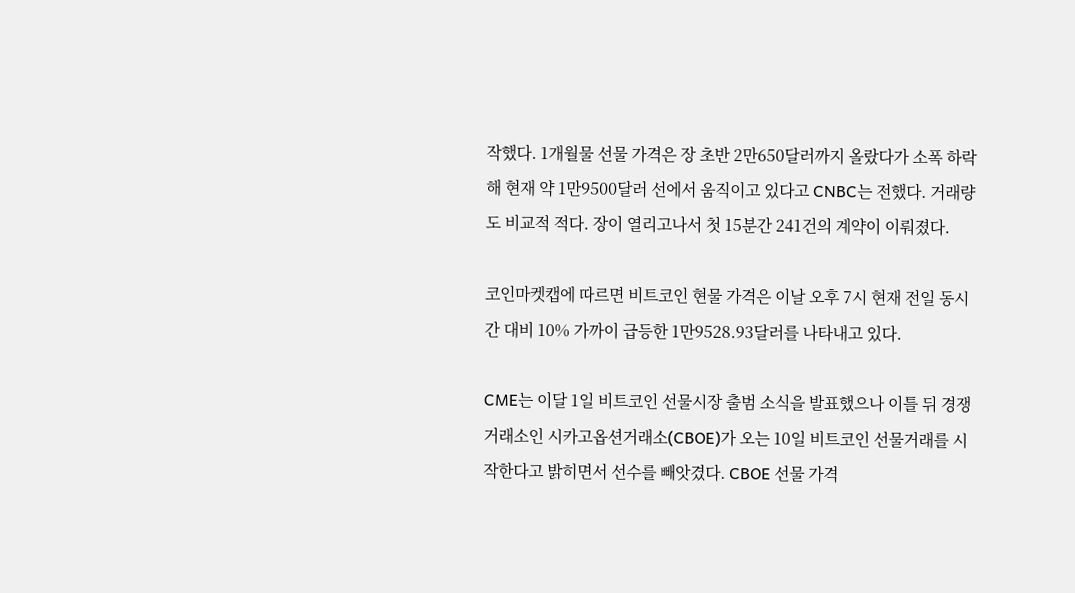작했다. 1개월물 선물 가격은 장 초반 2만650달러까지 올랐다가 소폭 하락해 현재 약 1만9500달러 선에서 움직이고 있다고 CNBC는 전했다. 거래량도 비교적 적다. 장이 열리고나서 첫 15분간 241건의 계약이 이뤄졌다.

코인마켓캡에 따르면 비트코인 현물 가격은 이날 오후 7시 현재 전일 동시간 대비 10% 가까이 급등한 1만9528.93달러를 나타내고 있다.

CME는 이달 1일 비트코인 선물시장 출범 소식을 발표했으나 이틀 뒤 경쟁 거래소인 시카고옵션거래소(CBOE)가 오는 10일 비트코인 선물거래를 시작한다고 밝히면서 선수를 빼앗겼다. CBOE 선물 가격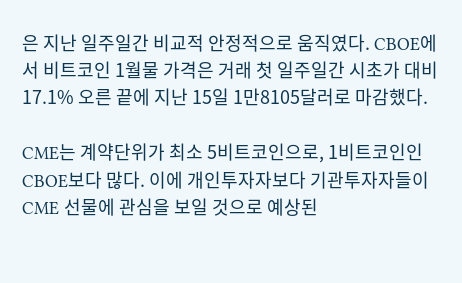은 지난 일주일간 비교적 안정적으로 움직였다. CBOE에서 비트코인 1월물 가격은 거래 첫 일주일간 시초가 대비 17.1% 오른 끝에 지난 15일 1만8105달러로 마감했다.

CME는 계약단위가 최소 5비트코인으로, 1비트코인인 CBOE보다 많다. 이에 개인투자자보다 기관투자자들이 CME 선물에 관심을 보일 것으로 예상된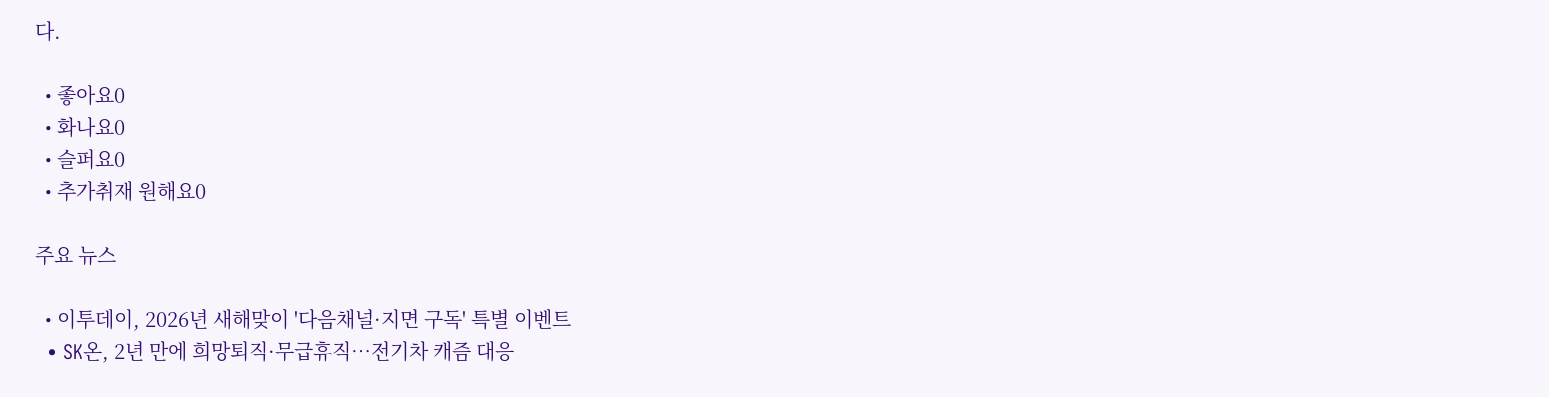다.

  • 좋아요0
  • 화나요0
  • 슬퍼요0
  • 추가취재 원해요0

주요 뉴스

  • 이투데이, 2026년 새해맞이 '다음채널·지면 구독' 특별 이벤트
  • SK온, 2년 만에 희망퇴직·무급휴직…전기차 캐즘 대응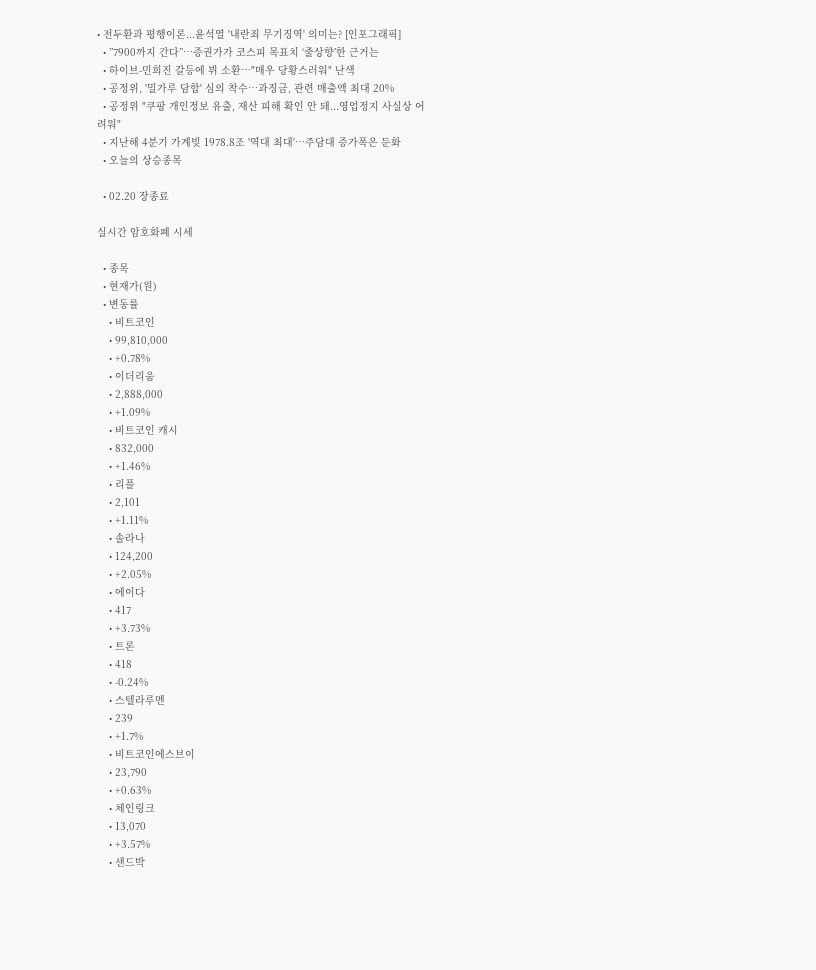• 전두환과 평행이론...윤석열 '내란죄 무기징역' 의미는? [인포그래픽]
  • ”7900까지 간다”⋯증권가가 코스피 목표치 ‘줄상향’한 근거는
  • 하이브-민희진 갈등에 뷔 소환⋯"매우 당황스러워" 난색
  • 공정위, '밀가루 담합' 심의 착수…과징금, 관련 매출액 최대 20%
  • 공정위 "쿠팡 개인정보 유출, 재산 피해 확인 안 돼...영업정지 사실상 어려워"
  • 지난해 4분기 가계빚 1978.8조 '역대 최대'⋯주담대 증가폭은 둔화
  • 오늘의 상승종목

  • 02.20 장종료

실시간 암호화폐 시세

  • 종목
  • 현재가(원)
  • 변동률
    • 비트코인
    • 99,810,000
    • +0.78%
    • 이더리움
    • 2,888,000
    • +1.09%
    • 비트코인 캐시
    • 832,000
    • +1.46%
    • 리플
    • 2,101
    • +1.11%
    • 솔라나
    • 124,200
    • +2.05%
    • 에이다
    • 417
    • +3.73%
    • 트론
    • 418
    • -0.24%
    • 스텔라루멘
    • 239
    • +1.7%
    • 비트코인에스브이
    • 23,790
    • +0.63%
    • 체인링크
    • 13,070
    • +3.57%
    • 샌드박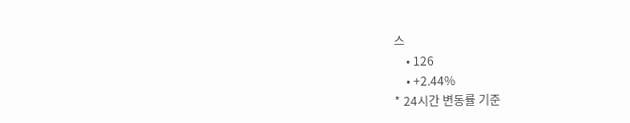스
    • 126
    • +2.44%
* 24시간 변동률 기준